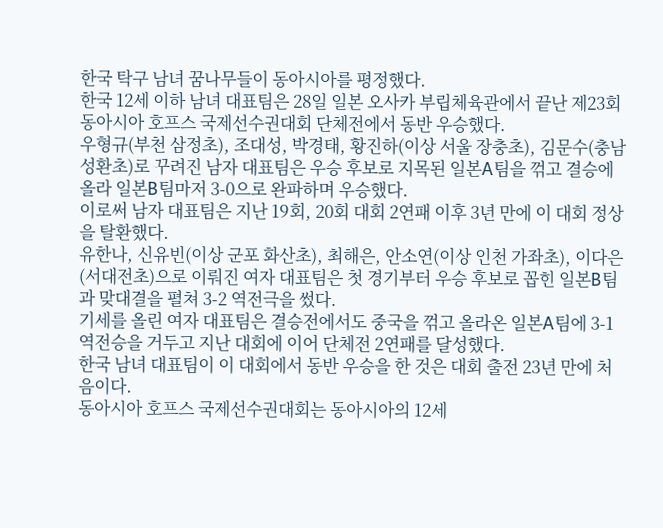한국 탁구 남녀 꿈나무들이 동아시아를 평정했다.
한국 12세 이하 남녀 대표팀은 28일 일본 오사카 부립체육관에서 끝난 제23회 동아시아 호프스 국제선수권대회 단체전에서 동반 우승했다.
우형규(부천 삼정초), 조대성, 박경태, 황진하(이상 서울 장충초), 김문수(충남 성환초)로 꾸려진 남자 대표팀은 우승 후보로 지목된 일본A팀을 꺾고 결승에 올라 일본B팀마저 3-0으로 완파하며 우승했다.
이로써 남자 대표팀은 지난 19회, 20회 대회 2연패 이후 3년 만에 이 대회 정상을 탈환했다.
유한나, 신유빈(이상 군포 화산초), 최해은, 안소연(이상 인천 가좌초), 이다은(서대전초)으로 이뤄진 여자 대표팀은 첫 경기부터 우승 후보로 꼽힌 일본B팀과 맞대결을 펼쳐 3-2 역전극을 썼다.
기세를 올린 여자 대표팀은 결승전에서도 중국을 꺾고 올라온 일본A팀에 3-1 역전승을 거두고 지난 대회에 이어 단체전 2연패를 달성했다.
한국 남녀 대표팀이 이 대회에서 동반 우승을 한 것은 대회 출전 23년 만에 처음이다.
동아시아 호프스 국제선수권대회는 동아시아의 12세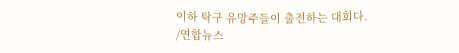이하 탁구 유망주들이 출전하는 대회다.
/연합뉴스